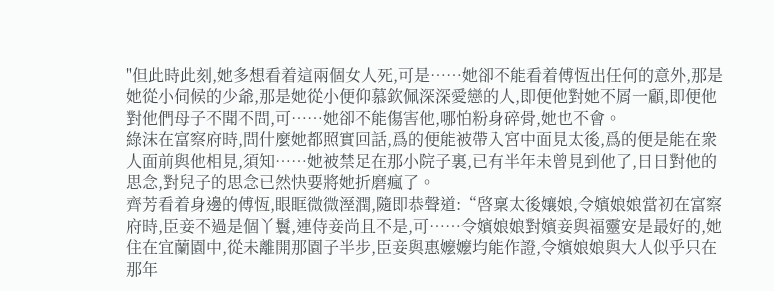"但此時此刻,她多想看着這兩個女人死,可是……她卻不能看着傅恆出任何的意外,那是她從小伺候的少爺,那是她從小便仰慕欽佩深深愛戀的人,即便他對她不屑一顧,即便他對他們母子不聞不問,可……她卻不能傷害他,哪怕粉身碎骨,她也不會。
綠沫在富察府時,問什麼她都照實回話,爲的便能被帶入宮中面見太後,爲的便是能在衆人面前與他相見,須知……她被禁足在那小院子裏,已有半年未曾見到他了,日日對他的思念,對兒子的思念已然快要將她折磨瘋了。
齊芳看着身邊的傅恆,眼眶微微溼潤,隨即恭聲道:“啓稟太後孃娘,令嬪娘娘當初在富察府時,臣妾不過是個丫鬟,連侍妾尚且不是,可……令嬪娘娘對嬪妾與福靈安是最好的,她住在宜蘭園中,從未離開那園子半步,臣妾與惠嬤嬤均能作證,令嬪娘娘與大人似乎只在那年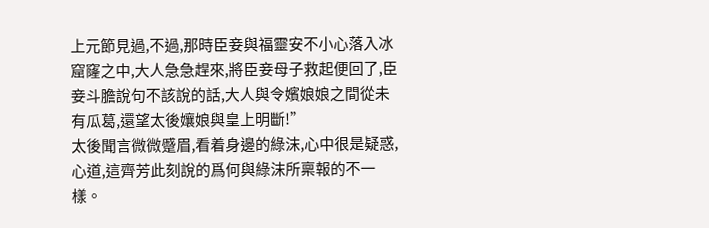上元節見過,不過,那時臣妾與福靈安不小心落入冰窟窿之中,大人急急趕來,將臣妾母子救起便回了,臣妾斗膽說句不該說的話,大人與令嬪娘娘之間從未有瓜葛,還望太後孃娘與皇上明斷!”
太後聞言微微蹙眉,看着身邊的綠沫,心中很是疑惑,心道,這齊芳此刻說的爲何與綠沫所稟報的不一樣。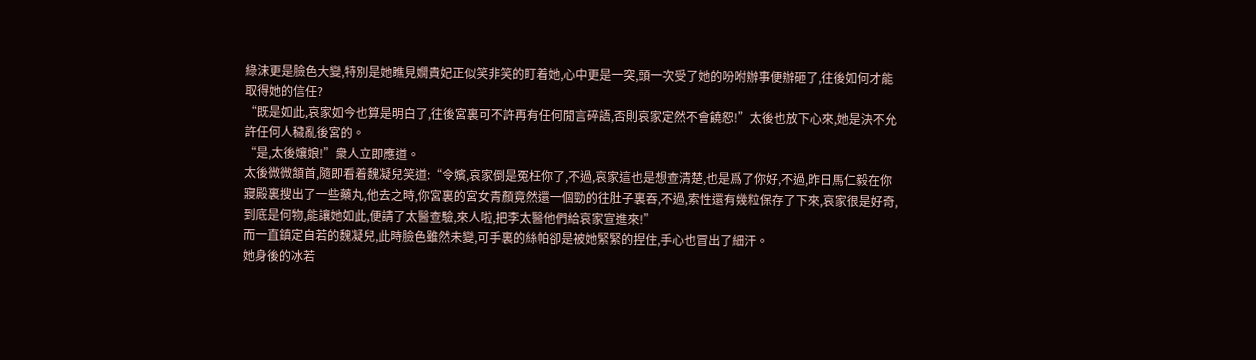綠沫更是臉色大變,特別是她瞧見嫺貴妃正似笑非笑的盯着她,心中更是一突,頭一次受了她的吩咐辦事便辦砸了,往後如何才能取得她的信任?
“既是如此,哀家如今也算是明白了,往後宮裏可不許再有任何閒言碎語,否則哀家定然不會饒恕!”太後也放下心來,她是決不允許任何人穢亂後宮的。
“是,太後孃娘!”衆人立即應道。
太後微微頷首,隨即看着魏凝兒笑道:“令嬪,哀家倒是冤枉你了,不過,哀家這也是想查清楚,也是爲了你好,不過,昨日馬仁毅在你寢殿裏搜出了一些藥丸,他去之時,你宮裏的宮女青顏竟然還一個勁的往肚子裏吞,不過,索性還有幾粒保存了下來,哀家很是好奇,到底是何物,能讓她如此,便請了太醫查驗,來人啦,把李太醫他們給哀家宣進來!”
而一直鎮定自若的魏凝兒,此時臉色雖然未變,可手裏的絲帕卻是被她緊緊的捏住,手心也冒出了細汗。
她身後的冰若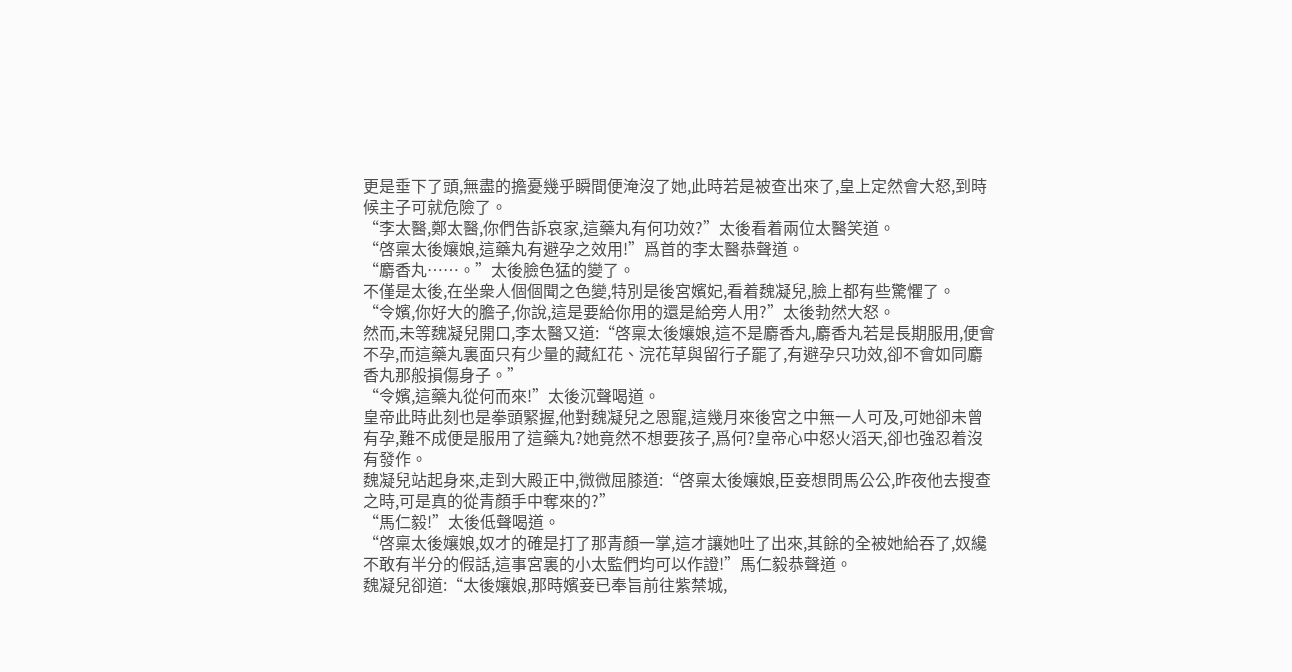更是垂下了頭,無盡的擔憂幾乎瞬間便淹沒了她,此時若是被查出來了,皇上定然會大怒,到時候主子可就危險了。
“李太醫,鄭太醫,你們告訴哀家,這藥丸有何功效?”太後看着兩位太醫笑道。
“啓稟太後孃娘,這藥丸有避孕之效用!”爲首的李太醫恭聲道。
“麝香丸……。”太後臉色猛的變了。
不僅是太後,在坐衆人個個聞之色變,特別是後宮嬪妃,看着魏凝兒,臉上都有些驚懼了。
“令嬪,你好大的膽子,你說,這是要給你用的還是給旁人用?”太後勃然大怒。
然而,未等魏凝兒開口,李太醫又道:“啓稟太後孃娘,這不是麝香丸,麝香丸若是長期服用,便會不孕,而這藥丸裏面只有少量的藏紅花、浣花草與留行子罷了,有避孕只功效,卻不會如同麝香丸那般損傷身子。”
“令嬪,這藥丸從何而來!”太後沉聲喝道。
皇帝此時此刻也是拳頭緊握,他對魏凝兒之恩寵,這幾月來後宮之中無一人可及,可她卻未曾有孕,難不成便是服用了這藥丸?她竟然不想要孩子,爲何?皇帝心中怒火滔天,卻也強忍着沒有發作。
魏凝兒站起身來,走到大殿正中,微微屈膝道:“啓稟太後孃娘,臣妾想問馬公公,昨夜他去搜查之時,可是真的從青顏手中奪來的?”
“馬仁毅!”太後低聲喝道。
“啓稟太後孃娘,奴才的確是打了那青顏一掌,這才讓她吐了出來,其餘的全被她給吞了,奴纔不敢有半分的假話,這事宮裏的小太監們均可以作證!”馬仁毅恭聲道。
魏凝兒卻道:“太後孃娘,那時嬪妾已奉旨前往紫禁城,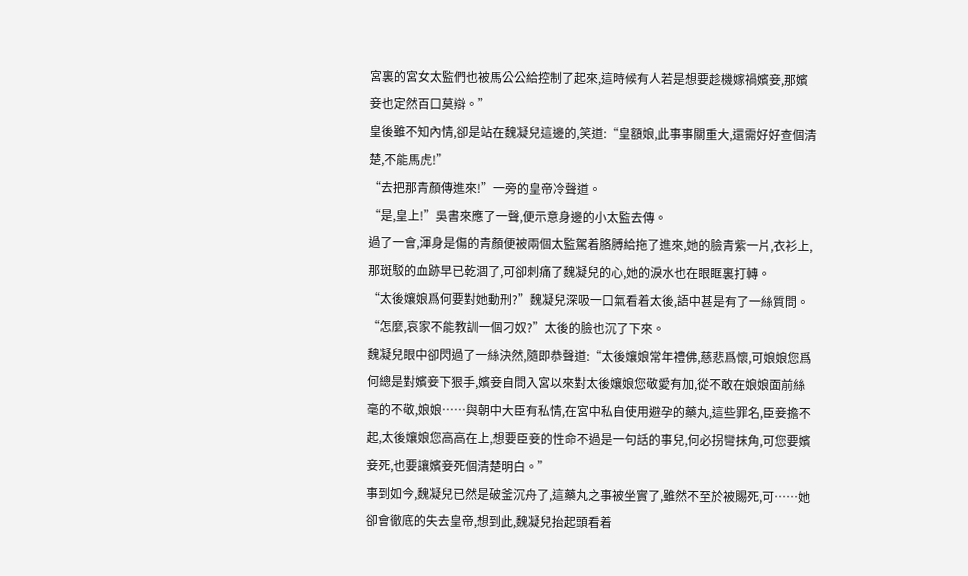宮裏的宮女太監們也被馬公公給控制了起來,這時候有人若是想要趁機嫁禍嬪妾,那嬪妾也定然百口莫辯。”
皇後雖不知內情,卻是站在魏凝兒這邊的,笑道:“皇額娘,此事事關重大,還需好好查個清楚,不能馬虎!”
“去把那青顏傳進來!”一旁的皇帝冷聲道。
“是,皇上!”吳書來應了一聲,便示意身邊的小太監去傳。
過了一會,渾身是傷的青顏便被兩個太監駕着胳膊給拖了進來,她的臉青紫一片,衣衫上,那斑駁的血跡早已乾涸了,可卻刺痛了魏凝兒的心,她的淚水也在眼眶裏打轉。
“太後孃娘爲何要對她動刑?”魏凝兒深吸一口氣看着太後,語中甚是有了一絲質問。
“怎麼,哀家不能教訓一個刁奴?”太後的臉也沉了下來。
魏凝兒眼中卻閃過了一絲決然,隨即恭聲道:“太後孃娘常年禮佛,慈悲爲懷,可娘娘您爲何總是對嬪妾下狠手,嬪妾自問入宮以來對太後孃娘您敬愛有加,從不敢在娘娘面前絲毫的不敬,娘娘……與朝中大臣有私情,在宮中私自使用避孕的藥丸,這些罪名,臣妾擔不起,太後孃娘您高高在上,想要臣妾的性命不過是一句話的事兒,何必拐彎抹角,可您要嬪妾死,也要讓嬪妾死個清楚明白。”
事到如今,魏凝兒已然是破釜沉舟了,這藥丸之事被坐實了,雖然不至於被賜死,可……她卻會徹底的失去皇帝,想到此,魏凝兒抬起頭看着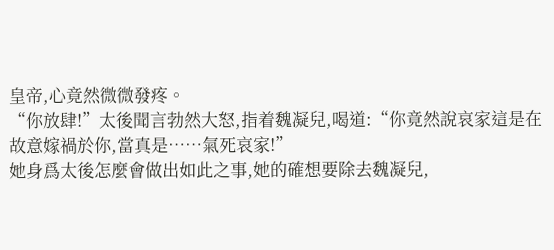皇帝,心竟然微微發疼。
“你放肆!”太後聞言勃然大怒,指着魏凝兒,喝道:“你竟然說哀家這是在故意嫁禍於你,當真是……氣死哀家!”
她身爲太後怎麼會做出如此之事,她的確想要除去魏凝兒,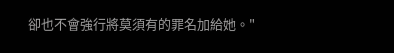卻也不會強行將莫須有的罪名加給她。"